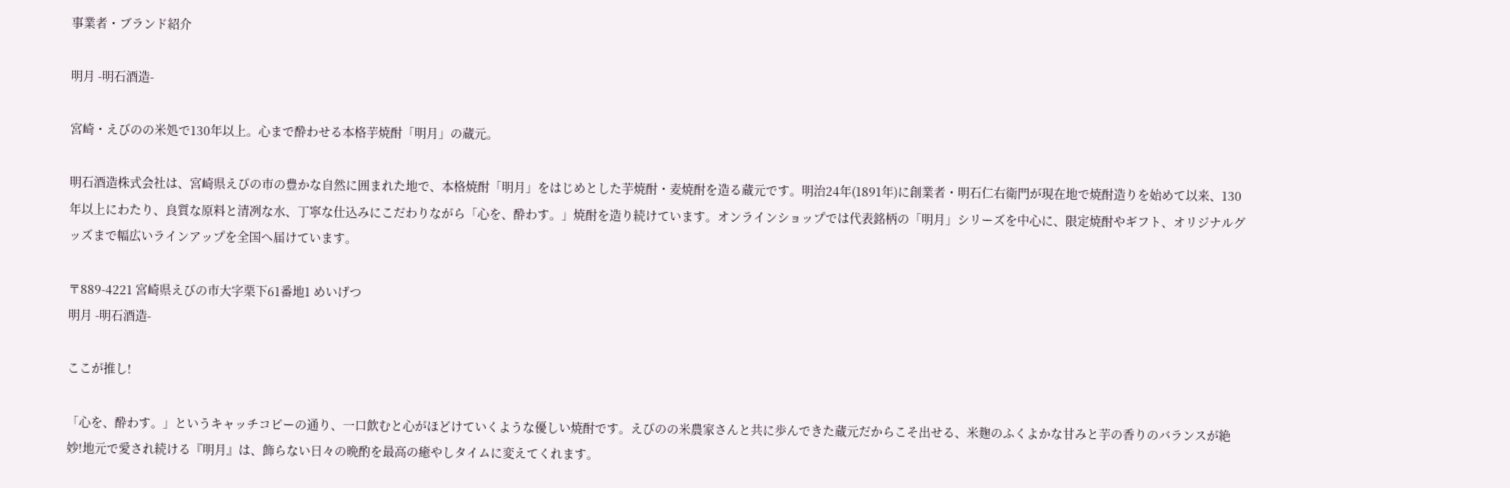事業者・ブランド紹介

明月 -明石酒造-

宮崎・えびのの米処で130年以上。心まで酔わせる本格芋焼酎「明月」の蔵元。

明石酒造株式会社は、宮崎県えびの市の豊かな自然に囲まれた地で、本格焼酎「明月」をはじめとした芋焼酎・麦焼酎を造る蔵元です。明治24年(1891年)に創業者・明石仁右衛門が現在地で焼酎造りを始めて以来、130年以上にわたり、良質な原料と清冽な水、丁寧な仕込みにこだわりながら「心を、酔わす。」焼酎を造り続けています。オンラインショップでは代表銘柄の「明月」シリーズを中心に、限定焼酎やギフト、オリジナルグッズまで幅広いラインアップを全国へ届けています。

〒889-4221 宮崎県えびの市大字栗下61番地1 めいげつ
明月 -明石酒造-

ここが推し!

「心を、酔わす。」というキャッチコピーの通り、一口飲むと心がほどけていくような優しい焼酎です。えびのの米農家さんと共に歩んできた蔵元だからこそ出せる、米麹のふくよかな甘みと芋の香りのバランスが絶妙!地元で愛され続ける『明月』は、飾らない日々の晩酌を最高の癒やしタイムに変えてくれます。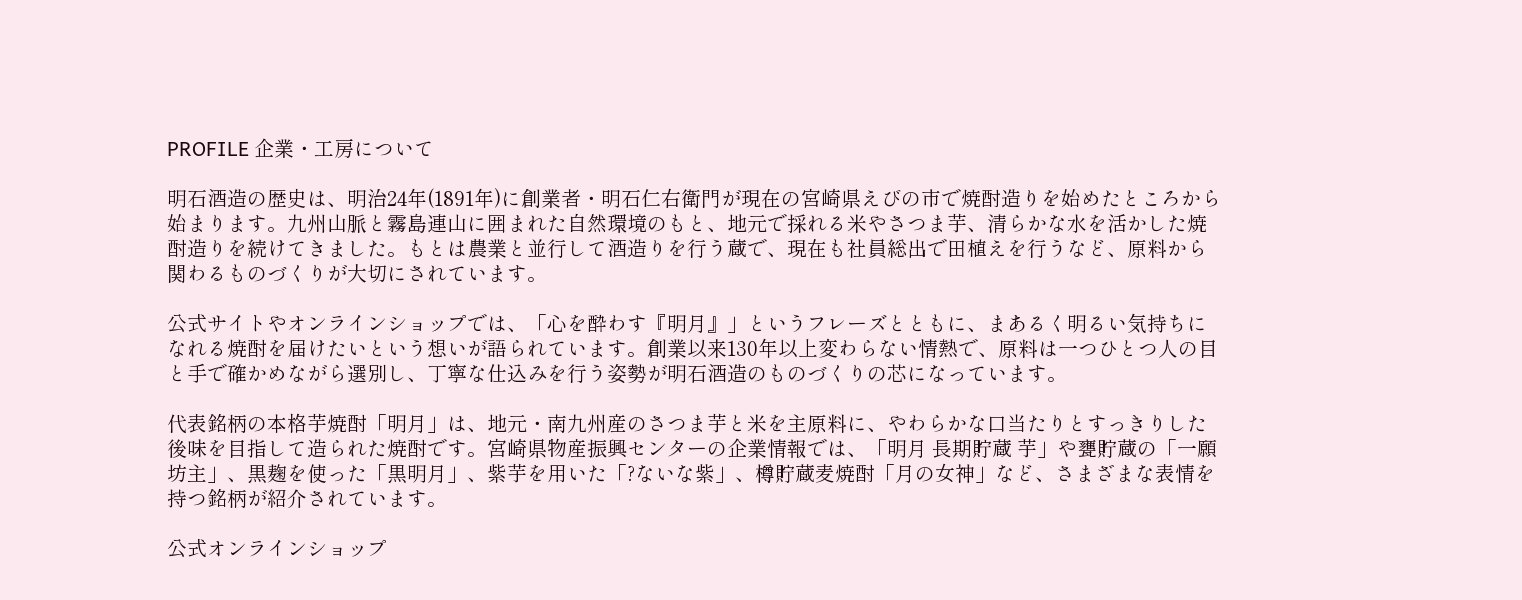PROFILE 企業・工房について

明石酒造の歴史は、明治24年(1891年)に創業者・明石仁右衛門が現在の宮崎県えびの市で焼酎造りを始めたところから始まります。九州山脈と霧島連山に囲まれた自然環境のもと、地元で採れる米やさつま芋、清らかな水を活かした焼酎造りを続けてきました。もとは農業と並行して酒造りを行う蔵で、現在も社員総出で田植えを行うなど、原料から関わるものづくりが大切にされています。

公式サイトやオンラインショップでは、「心を酔わす『明月』」というフレーズとともに、まあるく明るい気持ちになれる焼酎を届けたいという想いが語られています。創業以来130年以上変わらない情熱で、原料は一つひとつ人の目と手で確かめながら選別し、丁寧な仕込みを行う姿勢が明石酒造のものづくりの芯になっています。

代表銘柄の本格芋焼酎「明月」は、地元・南九州産のさつま芋と米を主原料に、やわらかな口当たりとすっきりした後味を目指して造られた焼酎です。宮崎県物産振興センターの企業情報では、「明月 長期貯蔵 芋」や甕貯蔵の「一願坊主」、黒麹を使った「黒明月」、紫芋を用いた「?ないな紫」、樽貯蔵麦焼酎「月の女神」など、さまざまな表情を持つ銘柄が紹介されています。

公式オンラインショップ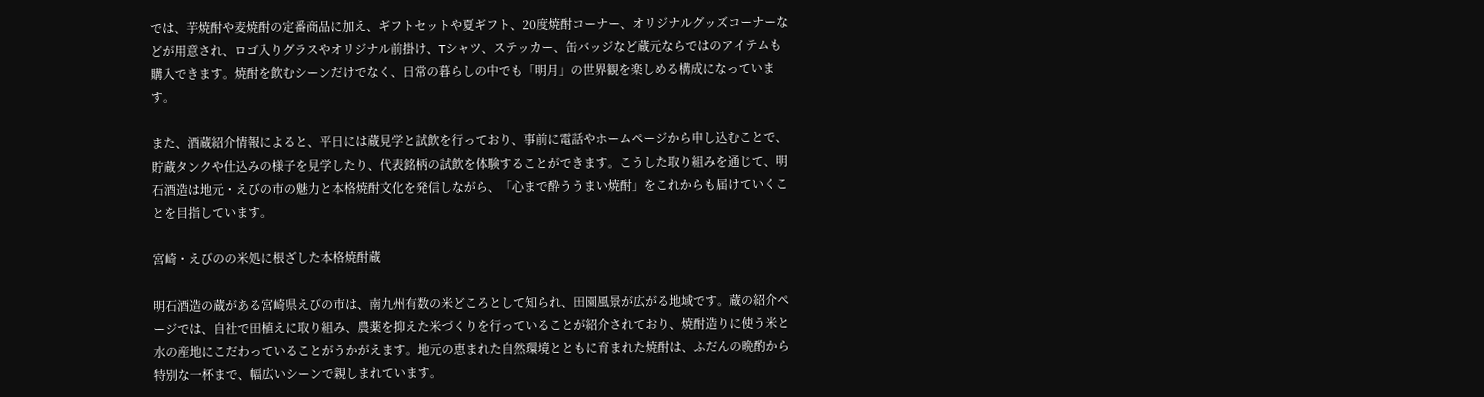では、芋焼酎や麦焼酎の定番商品に加え、ギフトセットや夏ギフト、20度焼酎コーナー、オリジナルグッズコーナーなどが用意され、ロゴ入りグラスやオリジナル前掛け、Tシャツ、ステッカー、缶バッジなど蔵元ならではのアイテムも購入できます。焼酎を飲むシーンだけでなく、日常の暮らしの中でも「明月」の世界観を楽しめる構成になっています。

また、酒蔵紹介情報によると、平日には蔵見学と試飲を行っており、事前に電話やホームページから申し込むことで、貯蔵タンクや仕込みの様子を見学したり、代表銘柄の試飲を体験することができます。こうした取り組みを通じて、明石酒造は地元・えびの市の魅力と本格焼酎文化を発信しながら、「心まで酔ううまい焼酎」をこれからも届けていくことを目指しています。

宮崎・えびのの米処に根ざした本格焼酎蔵

明石酒造の蔵がある宮崎県えびの市は、南九州有数の米どころとして知られ、田園風景が広がる地域です。蔵の紹介ページでは、自社で田植えに取り組み、農薬を抑えた米づくりを行っていることが紹介されており、焼酎造りに使う米と水の産地にこだわっていることがうかがえます。地元の恵まれた自然環境とともに育まれた焼酎は、ふだんの晩酌から特別な一杯まで、幅広いシーンで親しまれています。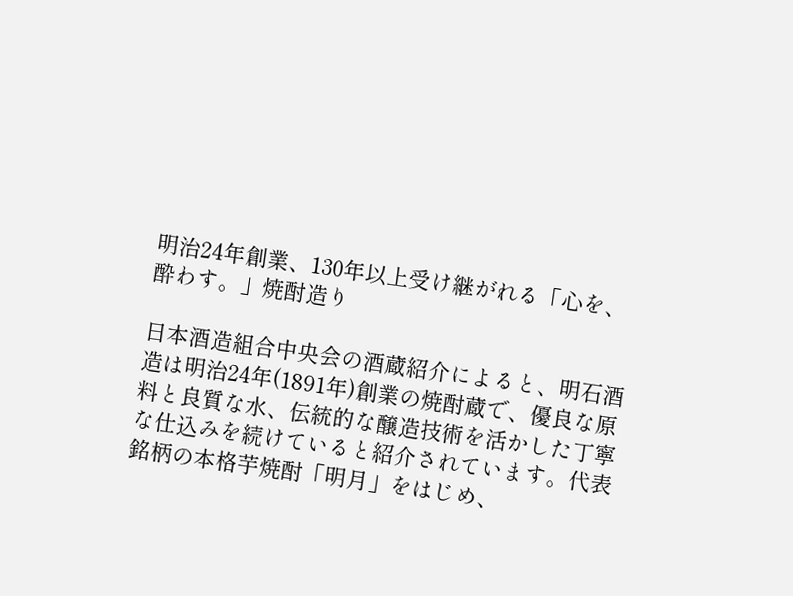明治24年創業、130年以上受け継がれる「心を、酔わす。」焼酎造り

日本酒造組合中央会の酒蔵紹介によると、明石酒造は明治24年(1891年)創業の焼酎蔵で、優良な原料と良質な水、伝統的な醸造技術を活かした丁寧な仕込みを続けていると紹介されています。代表銘柄の本格芋焼酎「明月」をはじめ、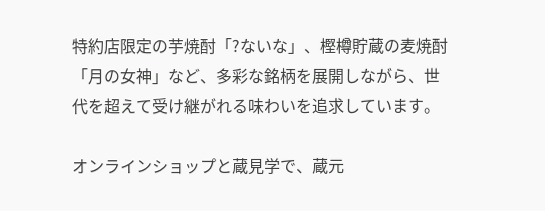特約店限定の芋焼酎「?ないな」、樫樽貯蔵の麦焼酎「月の女神」など、多彩な銘柄を展開しながら、世代を超えて受け継がれる味わいを追求しています。

オンラインショップと蔵見学で、蔵元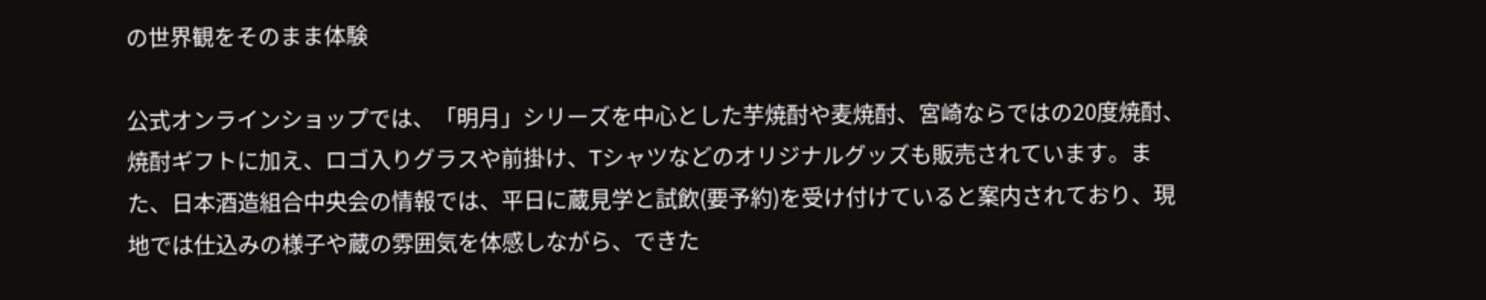の世界観をそのまま体験

公式オンラインショップでは、「明月」シリーズを中心とした芋焼酎や麦焼酎、宮崎ならではの20度焼酎、焼酎ギフトに加え、ロゴ入りグラスや前掛け、Tシャツなどのオリジナルグッズも販売されています。また、日本酒造組合中央会の情報では、平日に蔵見学と試飲(要予約)を受け付けていると案内されており、現地では仕込みの様子や蔵の雰囲気を体感しながら、できた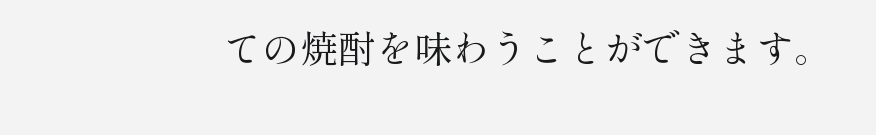ての焼酎を味わうことができます。